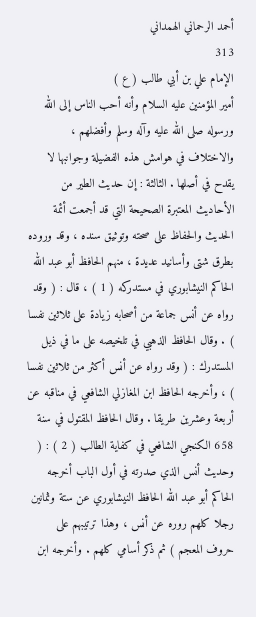أحمد الرحماني الهمداني
313
الإمام علي بن أبي طالب ( ع )
أمير المؤمنين عليه السلام وأنه أحب الناس إلى الله ورسوله صلى الله عليه وآله وسلم وأفضلهم ، والاختلاف في هوامش هذه الفضيلة وجوانبها لا يقدح في أصلها . الثالثة : إن حديث الطير من الأحاديث المعتبرة الصحيحة التي قد أجمعت أئمة الحديث والحفاظ على صحته وتوثيق سنده ، وقد وروده بطرق شتى وأسانيد عديدة ، منهم الحافظ أبو عبد الله الحاكم النيشابوري في مستدركه ( 1 ) ، قال : ( وقد رواه عن أنس جماعة من أصحابه زيادة على ثلاثين نفسا ) . وقال الحافظ الذهبي في تلخيصه على ما في ذيل المستدرك : ( وقد رواه عن أنس أكثر من ثلاثين نفسا ) ، وأخرجه الحافظ ابن المغازلي الشافعي في مناقبه عن أربعة وعشرين طريقا . وقال الحافظ المقتول في سنة 658 الكنجي الشافعي في كفاية الطالب ( 2 ) : ( وحديث أنس الذي صدرته في أول الباب أخرجه الحاكم أبو عبد الله الحافظ النيشابوري عن ستة وثمانين رجلا كلهم روره عن أنس ، وهذا ترتيبهم على حروف المعجم ) ثم ذكر أسامي كلهم . وأخرجه ابن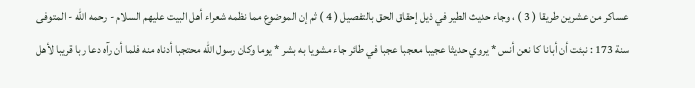عساكر من عشرين طريقا ( 3 ) ، وجاء حديث الطير في ذيل إحقاق الحق بالتفصيل ( 4 ) ثم إن الموضوع مما نظمه شعراء أهل البيت عليهم السلام - رحمه الله - المتوفى سنة 173 : نبئت أن أبانا كا نعن أنس * يروي حديثا عجيبا معجبا عجبا في طائر جاء مشويا به بشر * يوما وكان رسول الله محتجبا أدناه منه فلما أن رآه دعا ربا قريبا لأهل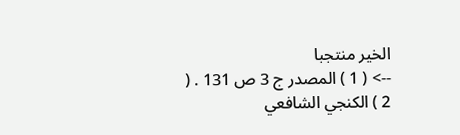الخير منتجبا
--> ( 1 ) المصدر ج 3 ص 131 . ( 2 ) الكنجي الشافعي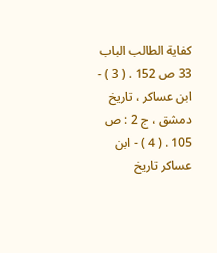كفاية الطالب الباب 33 ص 152 . ( 3 ) - ابن عساكر ، تاريخ دمشق ، ج 2 : ص 105 . ( 4 ) - ابن عساكر تاريخ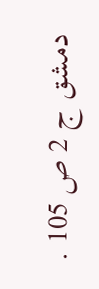دمشق ج 2 ص 105 .